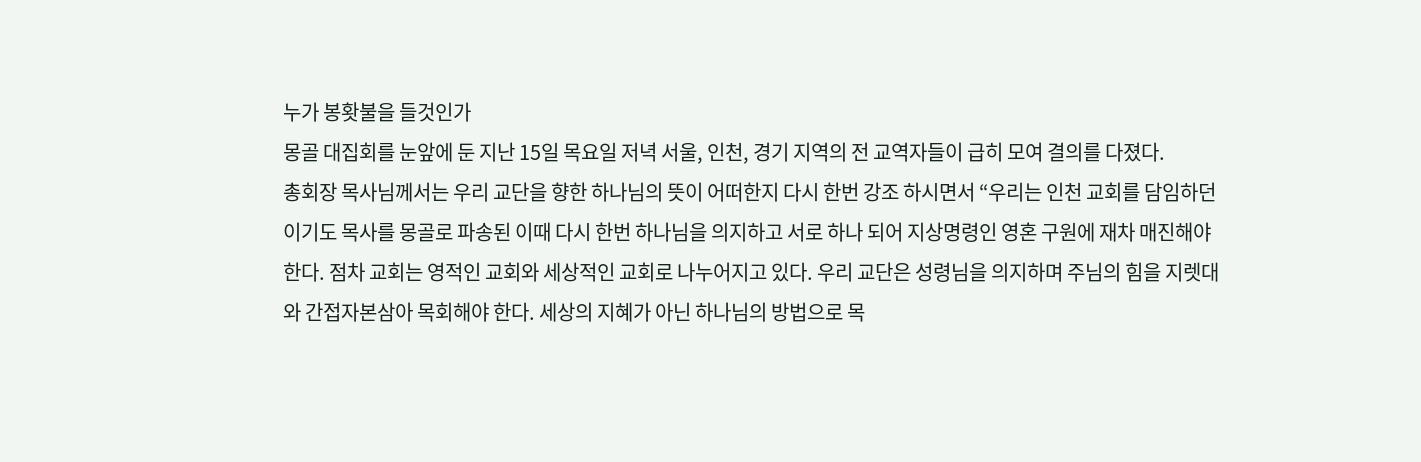누가 봉홧불을 들것인가
몽골 대집회를 눈앞에 둔 지난 15일 목요일 저녁 서울, 인천, 경기 지역의 전 교역자들이 급히 모여 결의를 다졌다.
총회장 목사님께서는 우리 교단을 향한 하나님의 뜻이 어떠한지 다시 한번 강조 하시면서 “우리는 인천 교회를 담임하던 이기도 목사를 몽골로 파송된 이때 다시 한번 하나님을 의지하고 서로 하나 되어 지상명령인 영혼 구원에 재차 매진해야 한다. 점차 교회는 영적인 교회와 세상적인 교회로 나누어지고 있다. 우리 교단은 성령님을 의지하며 주님의 힘을 지렛대와 간접자본삼아 목회해야 한다. 세상의 지혜가 아닌 하나님의 방법으로 목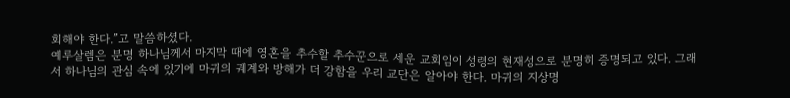회해야 한다.”고 말씀하셨다.
예루살렘은 분명 하나님께서 마지막 때에 영혼을 추수할 추수꾼으로 세운 교회임이 성령의 현재성으로 분명히 증명되고 있다. 그래서 하나님의 관심 속에 있기에 마귀의 궤계와 방해가 더 강함을 우리 교단은 알아야 한다. 마귀의 지상명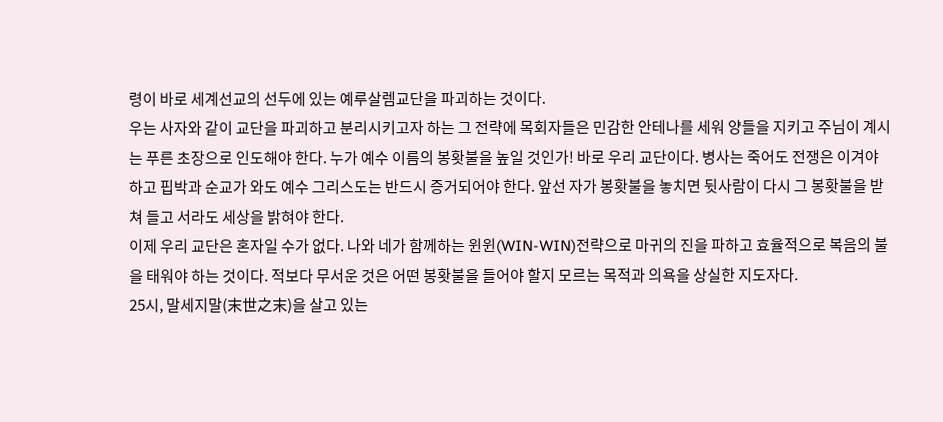령이 바로 세계선교의 선두에 있는 예루살렘교단을 파괴하는 것이다.
우는 사자와 같이 교단을 파괴하고 분리시키고자 하는 그 전략에 목회자들은 민감한 안테나를 세워 양들을 지키고 주님이 계시는 푸른 초장으로 인도해야 한다. 누가 예수 이름의 봉홧불을 높일 것인가! 바로 우리 교단이다. 병사는 죽어도 전쟁은 이겨야 하고 핍박과 순교가 와도 예수 그리스도는 반드시 증거되어야 한다. 앞선 자가 봉홧불을 놓치면 뒷사람이 다시 그 봉홧불을 받쳐 들고 서라도 세상을 밝혀야 한다.
이제 우리 교단은 혼자일 수가 없다. 나와 네가 함께하는 윈윈(WIN-WIN)전략으로 마귀의 진을 파하고 효율적으로 복음의 불을 태워야 하는 것이다. 적보다 무서운 것은 어떤 봉홧불을 들어야 할지 모르는 목적과 의욕을 상실한 지도자다.
25시, 말세지말(末世之末)을 살고 있는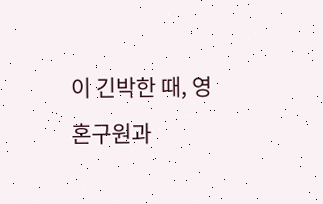이 긴박한 때, 영혼구원과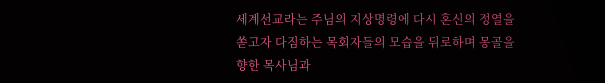세계선교라는 주님의 지상명령에 다시 혼신의 정열을 쏟고자 다짐하는 목회자들의 모습을 뒤로하며 몽골을 향한 목사님과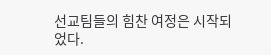선교팀들의 힘찬 여정은 시작되었다.